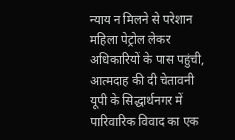न्याय न मिलने से परेशान महिला पेट्रोल लेकर अधिकारियों के पास पहुंची, आत्मदाह की दी चेतावनी
यूपी के सिद्धार्थनगर में पारिवारिक विवाद का एक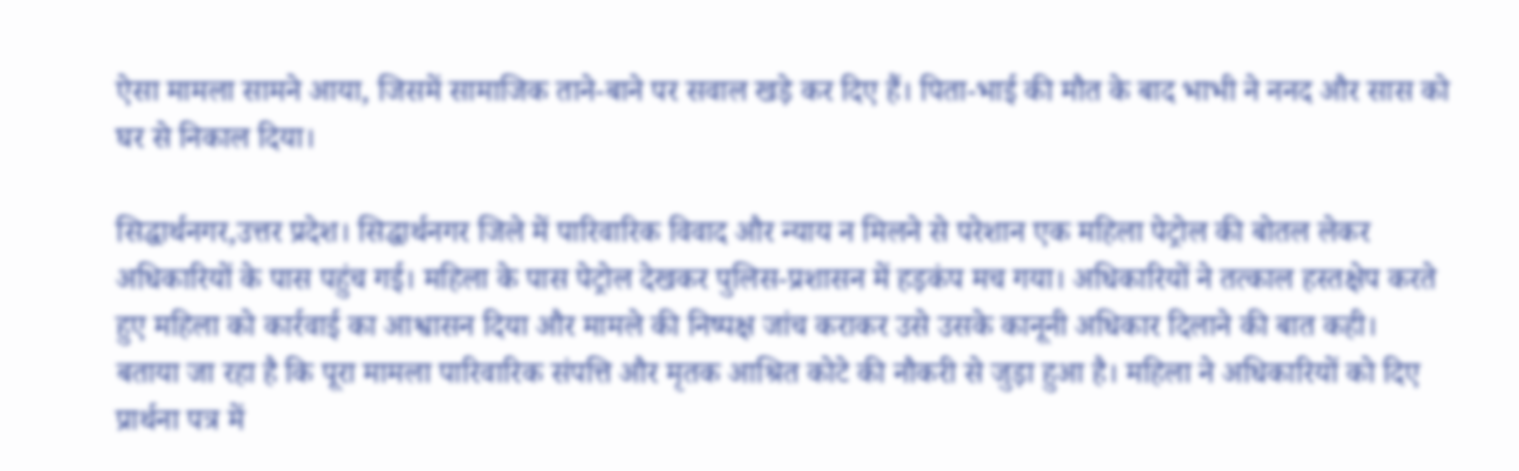ऐसा मामला सामने आया, जिसमें सामाजिक ताने-बाने पर सवाल खड़े कर दिए हैं। पिता-भाई की मौत के बाद भाभी ने ननद और सास को घर से निकाल दिया।

सिद्धार्थनगर,उत्तर प्रदेश। सिद्धार्थनगर जिले में पारिवारिक विवाद और न्याय न मिलने से परेशान एक महिला पेट्रोल की बोतल लेकर अधिकारियों के पास पहुंच गई। महिला के पास पेट्रोल देखकर पुलिस-प्रशासन में हड़कंप मच गया। अधिकारियों ने तत्काल हस्तक्षेप करते हुए महिला को कार्रवाई का आश्वासन दिया और मामले की निष्पक्ष जांच कराकर उसे उसके कानूनी अधिकार दिलाने की बात कही।
बताया जा रहा है कि पूरा मामला पारिवारिक संपत्ति और मृतक आश्रित कोटे की नौकरी से जुड़ा हुआ है। महिला ने अधिकारियों को दिए प्रार्थना पत्र में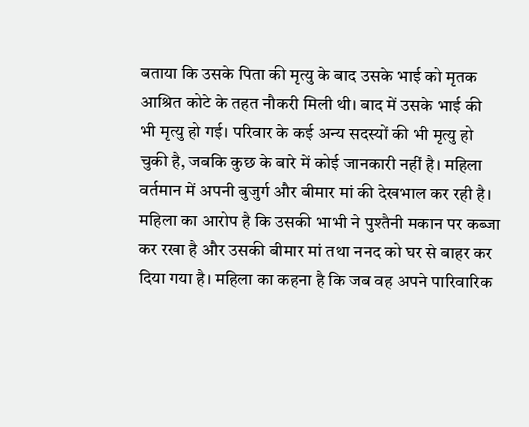बताया कि उसके पिता की मृत्यु के बाद उसके भाई को मृतक आश्रित कोटे के तहत नौकरी मिली थी। बाद में उसके भाई की भी मृत्यु हो गई। परिवार के कई अन्य सदस्यों की भी मृत्यु हो चुकी है, जबकि कुछ के बारे में कोई जानकारी नहीं है। महिला वर्तमान में अपनी बुजुर्ग और बीमार मां की देखभाल कर रही है।
महिला का आरोप है कि उसकी भाभी ने पुश्तैनी मकान पर कब्जा कर रखा है और उसकी बीमार मां तथा ननद को घर से बाहर कर दिया गया है। महिला का कहना है कि जब वह अपने पारिवारिक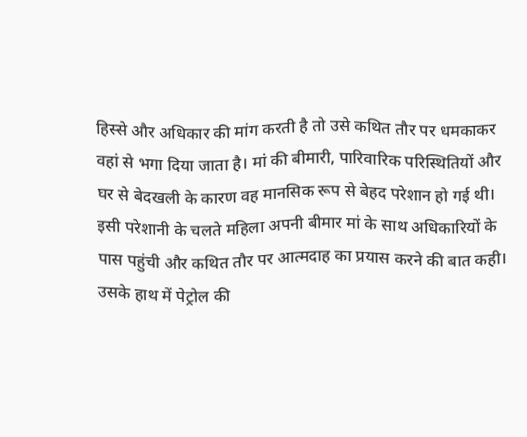हिस्से और अधिकार की मांग करती है तो उसे कथित तौर पर धमकाकर वहां से भगा दिया जाता है। मां की बीमारी, पारिवारिक परिस्थितियों और घर से बेदखली के कारण वह मानसिक रूप से बेहद परेशान हो गई थी।
इसी परेशानी के चलते महिला अपनी बीमार मां के साथ अधिकारियों के पास पहुंची और कथित तौर पर आत्मदाह का प्रयास करने की बात कही। उसके हाथ में पेट्रोल की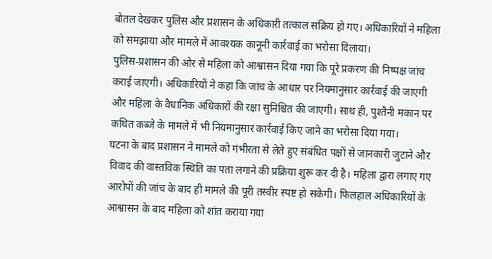बोतल देखकर पुलिस और प्रशासन के अधिकारी तत्काल सक्रिय हो गए। अधिकारियों ने महिला को समझाया और मामले में आवश्यक कानूनी कार्रवाई का भरोसा दिलाया।
पुलिस-प्रशासन की ओर से महिला को आश्वासन दिया गया कि पूरे प्रकरण की निष्पक्ष जांच कराई जाएगी। अधिकारियों ने कहा कि जांच के आधार पर नियमानुसार कार्रवाई की जाएगी और महिला के वैधानिक अधिकारों की रक्षा सुनिश्चित की जाएगी। साथ ही, पुश्तैनी मकान पर कथित कब्जे के मामले में भी नियमानुसार कार्रवाई किए जाने का भरोसा दिया गया।
घटना के बाद प्रशासन ने मामले को गंभीरता से लेते हुए संबंधित पक्षों से जानकारी जुटाने और विवाद की वास्तविक स्थिति का पता लगाने की प्रक्रिया शुरू कर दी है। महिला द्वारा लगाए गए आरोपों की जांच के बाद ही मामले की पूरी तस्वीर स्पष्ट हो सकेगी। फिलहाल अधिकारियों के आश्वासन के बाद महिला को शांत कराया गया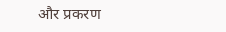और प्रकरण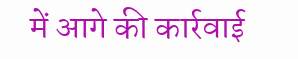में आगे की कार्रवाई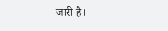जारी है।